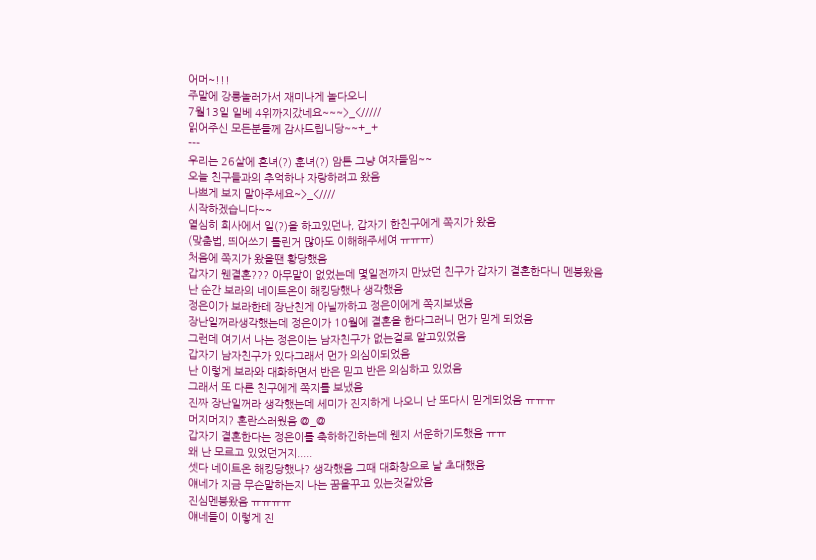어머~!!!
주말에 강릉놀러가서 재미나게 놀다오니
7월13일 일베 4위까지갔네요~~~>_</////
읽어주신 모든분들께 감사드립니당~~+_+
---
우리는 26살에 흔녀(?) 훈녀(?) 암튼 그냥 여자들임~~
오늘 친구들과의 추억하나 자랑하려고 왔음
나쁘게 보지 말아주세요~>_<////
시작하겠습니다~~
열심히 회사에서 일(?)을 하고있던나, 갑자기 한친구에게 쪽지가 왔음
(맞춤법, 띄어쓰기 틀린거 많아도 이해해주세여 ㅠㅠㅠ)
처음에 쪽지가 왔을땐 황당했음
갑자기 웬결혼??? 아무말이 없었는데 몇일전까지 만났던 친구가 갑자기 결혼한다니 멘붕왔음
난 순간 보라의 네이트온이 해킹당했나 생각했음
정은이가 보라한테 장난친게 아닐까하고 정은이에게 쪽지보냈음
장난일꺼라생각했는데 정은이가 10월에 결혼을 한다그러니 먼가 믿게 되었음
그런데 여기서 나는 정은이는 남자친구가 없는걸로 알고있었음
갑자기 남자친구가 있다그래서 먼가 의심이되었음
난 이렇게 보라와 대화하면서 반은 믿고 반은 의심하고 있었음
그래서 또 다른 친구에게 쪽지를 보냈음
진짜 장난일꺼라 생각했는데 세미가 진지하게 나오니 난 또다시 믿게되었음 ㅠㅠㅠ
머지머지? 혼란스러웠음 @_@
갑자기 결혼한다는 정은이를 축하하긴하는데 웬지 서운하기도했음 ㅠㅠ
왜 난 모르고 있었던거지.....
셋다 네이트온 해킹당했나? 생각했음 그때 대화창으로 날 초대했음
얘네가 지금 무슨말하는지 나는 꿈을꾸고 있는것같았음
진심멘붕왔음 ㅠㅠㅠㅠ
얘네들이 이렇게 진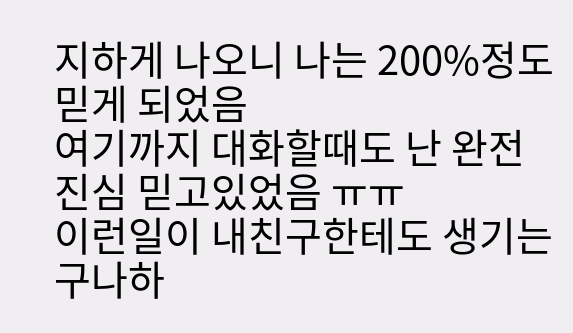지하게 나오니 나는 200%정도 믿게 되었음
여기까지 대화할때도 난 완전 진심 믿고있었음 ㅠㅠ
이런일이 내친구한테도 생기는구나하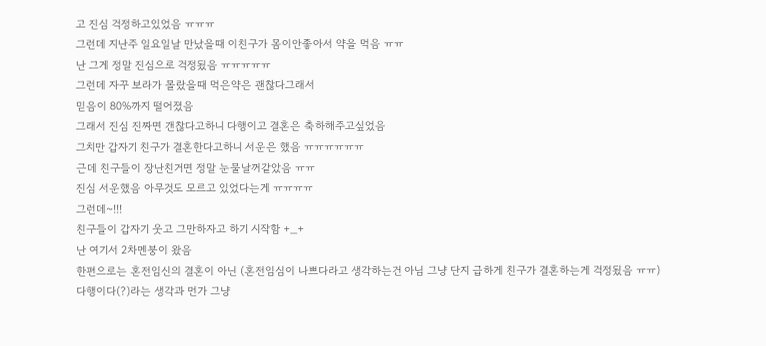고 진심 걱정하고있었음 ㅠㅠㅠ
그런데 지난주 일요일날 만났을때 이친구가 몸이안좋아서 약을 먹음 ㅠㅠ
난 그게 정말 진심으로 걱정됬음 ㅠㅠㅠㅠㅠ
그런데 자꾸 보라가 몰랐을때 먹은약은 괜찮다그래서
믿음이 80%까지 떨어졌음
그래서 진심 진짜면 갠찮다고하니 다행이고 결혼은 축하해주고싶었음
그치만 갑자기 친구가 결혼한다고하니 서운은 했음 ㅠㅠㅠㅠㅠㅠ
근데 친구들이 장난친거면 정말 눈물날꺼같았음 ㅠㅠ
진심 서운했음 아무것도 모르고 있었다는게 ㅠㅠㅠㅠ
그런데~!!!
친구들이 갑자기 웃고 그만하자고 하기 시작함 +_+
난 여기서 2차멘붕이 왔음
한편으로는 혼전임신의 결혼이 아닌 (혼전임심이 나쁘다라고 생각하는건 아님 그냥 단지 급하게 친구가 결혼하는게 걱정됬음 ㅠㅠ) 다행이다(?)라는 생각과 먼가 그냥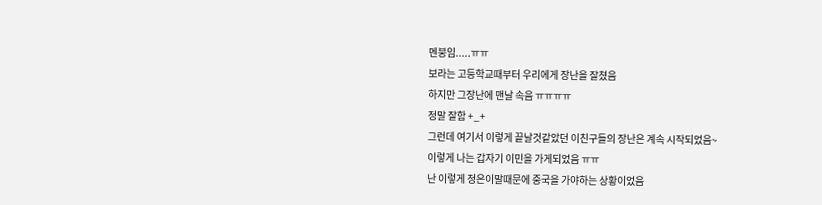멘붕임.....ㅠㅠ
보라는 고등학교때부터 우리에게 장난을 잘쳤음
하지만 그장난에 맨날 속음 ㅠㅠㅠㅠ
정말 잘함 +_+
그런데 여기서 이렇게 끝날것같았던 이친구들의 장난은 계속 시작되었음~
이렇게 나는 갑자기 이민을 가게되었음 ㅠㅠ
난 이렇게 정은이말때문에 중국을 가야하는 상황이었음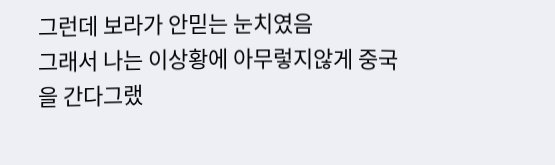그런데 보라가 안믿는 눈치였음
그래서 나는 이상황에 아무렇지않게 중국을 간다그랬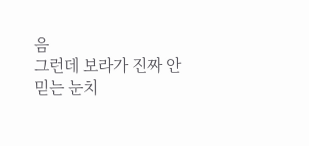음
그런데 보라가 진짜 안믿는 눈치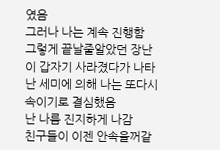였음
그러나 나는 계속 진행함
그렇게 끝날줄알았던 장난이 갑자기 사라졌다가 나타난 세미에 의해 나는 또다시 속이기로 결심했음
난 나름 진지하게 나감
친구들이 이젠 안속을꺼같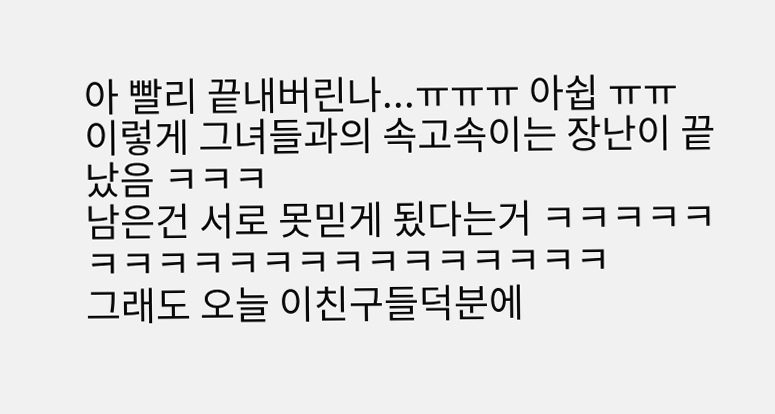아 빨리 끝내버린나...ㅠㅠㅠ 아쉽 ㅠㅠ
이렇게 그녀들과의 속고속이는 장난이 끝났음 ㅋㅋㅋ
남은건 서로 못믿게 됬다는거 ㅋㅋㅋㅋㅋㅋㅋㅋㅋㅋㅋㅋㅋㅋㅋㅋㅋㅋㅋㅋ
그래도 오늘 이친구들덕분에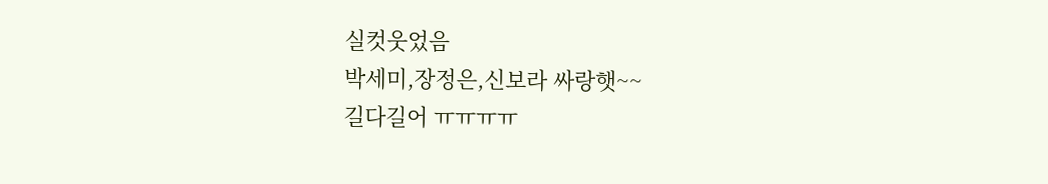실컷웃었음
박세미,장정은,신보라 싸랑햇~~
길다길어 ㅠㅠㅠㅠ